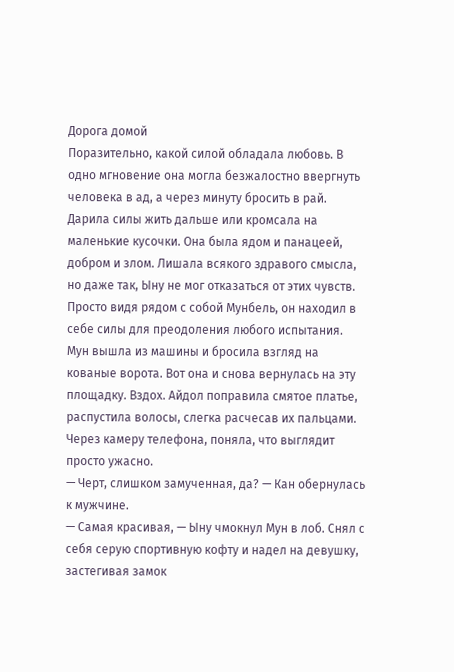Дорога домой
Поразительно, какой силой обладала любовь. В одно мгновение она могла безжалостно ввергнуть человека в ад, а через минуту бросить в рай. Дарила силы жить дальше или кромсала на маленькие кусочки. Она была ядом и панацеей, добром и злом. Лишала всякого здравого смысла, но даже так, Ыну не мог отказаться от этих чувств. Просто видя рядом с собой Мунбель, он находил в себе силы для преодоления любого испытания.
Мун вышла из машины и бросила взгляд на кованые ворота. Вот она и снова вернулась на эту площадку. Вздох. Айдол поправила смятое платье, распустила волосы, слегка расчесав их пальцами. Через камеру телефона, поняла, что выглядит просто ужасно.
— Черт, слишком замученная, да? — Кан обернулась к мужчине.
— Самая красивая, — Ыну чмокнул Мун в лоб. Снял с себя серую спортивную кофту и надел на девушку, застегивая замок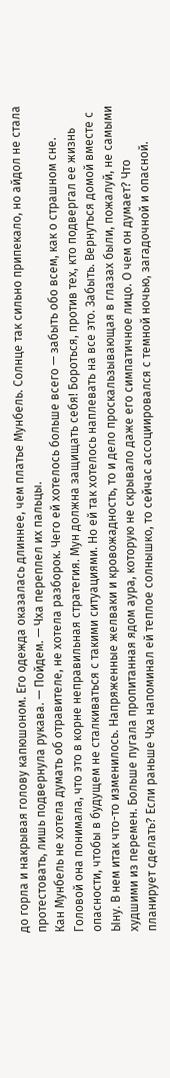до горла и накрывая голову капюшоном. Его одежда оказалась длиннее, чем платье Мунбель. Солнце так сильно припекало, но айдол не стала протестовать, лишь подвернула рукава. — Пойдем. — Чха переплел их пальцы.
Кан Мунбель не хотела думать об отравителе, не хотела разборок. Чего ей хотелось больше всего — забыть обо всем, как о страшном сне. Головой она понимала, что это в корне неправильная стратегия. Мун должна защищать себя! Бороться, против тех, кто подвергал ее жизнь опасности, чтобы в будущем не сталкиваться с такими ситуациями. Но ей так хотелось наплевать на все это. Забыть. Вернуться домой вместе с Ыну. В нем итак что-то изменилось. Напряженные желваки и кровожадность, то и дело проскальзывающая в глазах были, пожалуй, не самыми худшими из перемен. Больше пугала пропитанная ядом аура, которую не скрывало даже его симпатичное лицо. О чем он думает? Что планирует сделать? Если раньше Чха напоминал ей теплое солнышко, то сейчас ассоциировался с темной ночью, загадочной и опасной.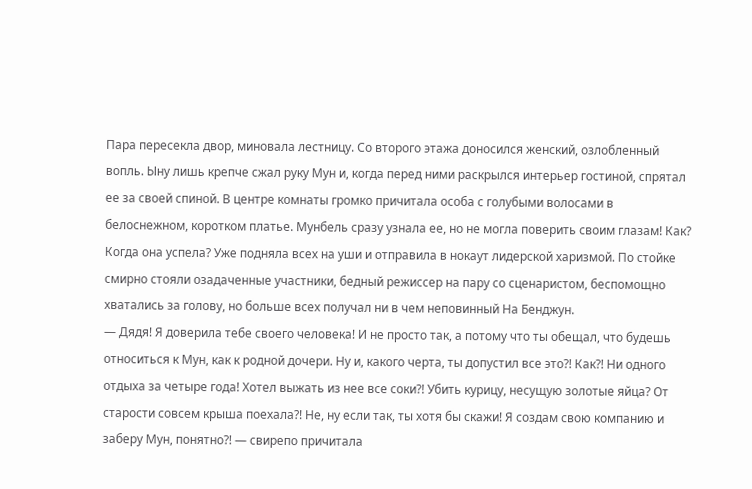Пара пересекла двор, миновала лестницу. Со второго этажа доносился женский, озлобленный вопль. Ыну лишь крепче сжал руку Мун и, когда перед ними раскрылся интерьер гостиной, спрятал ее за своей спиной. В центре комнаты громко причитала особа с голубыми волосами в белоснежном, коротком платье. Мунбель сразу узнала ее, но не могла поверить своим глазам! Как? Когда она успела? Уже подняла всех на уши и отправила в нокаут лидерской харизмой. По стойке смирно стояли озадаченные участники, бедный режиссер на пару со сценаристом, беспомощно хватались за голову, но больше всех получал ни в чем неповинный На Бенджун.
— Дядя! Я доверила тебе своего человека! И не просто так, а потому что ты обещал, что будешь относиться к Мун, как к родной дочери. Ну и, какого черта, ты допустил все это?! Как?! Ни одного отдыха за четыре года! Хотел выжать из нее все соки?! Убить курицу, несущую золотые яйца? От старости совсем крыша поехала?! Не, ну если так, ты хотя бы скажи! Я создам свою компанию и заберу Мун, понятно?! — свирепо причитала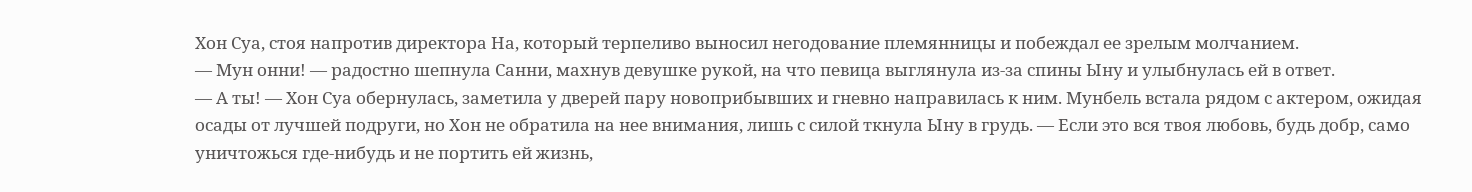Хон Суа, стоя напротив директора На, который терпеливо выносил негодование племянницы и побеждал ее зрелым молчанием.
— Мун онни! — радостно шепнула Санни, махнув девушке рукой, на что певица выглянула из-за спины Ыну и улыбнулась ей в ответ.
— А ты! — Хон Суа обернулась, заметила у дверей пару новоприбывших и гневно направилась к ним. Мунбель встала рядом с актером, ожидая осады от лучшей подруги, но Хон не обратила на нее внимания, лишь с силой ткнула Ыну в грудь. — Если это вся твоя любовь, будь добр, само уничтожься где-нибудь и не портить ей жизнь,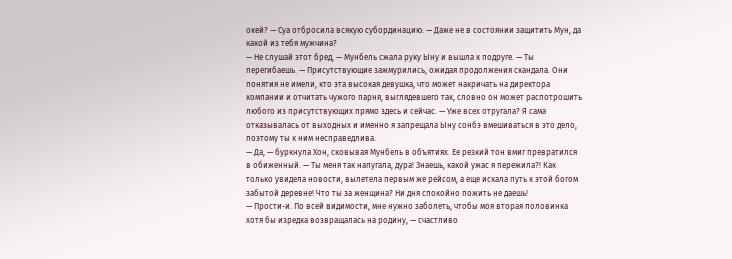окей? — Суа отбросила всякую субординацию. — Даже не в состоянии защитить Мун, да какой из тебя мужчина?
— Не слушай этот бред, — Мунбель сжала руку Ыну и вышла к подруге. — Ты перегибаешь. — Присутствующие зажмурились, ожидая продолжения скандала. Они понятия не имели, кто эта высокая девушка, что может накричать на директора компании и отчитать чужого парня, выглядевшего так, словно он может распотрошить любого из присутствующих прямо здесь и сейчас. — Уже всех отругала? Я сама отказывалась от выходных и именно я запрещала Ыну сонбэ вмешиваться в это дело, поэтому ты к ним несправедлива.
— Да, — буркнула Хон, сковывая Мунбель в объятиях. Ее резкий тон вмиг превратился в обиженный. — Ты меня так напугала, дура! Знаешь, какой ужас я пережила?! Как только увидела новости, вылетела первым же рейсом, а еще искала путь к этой богом забытой деревне! Что ты за женщина? Ни дня спокойно пожить не даешь!
— Прости-и. По всей видимости, мне нужно заболеть, чтобы моя вторая половинка хотя бы изредка возвращалась на родину, — счастливо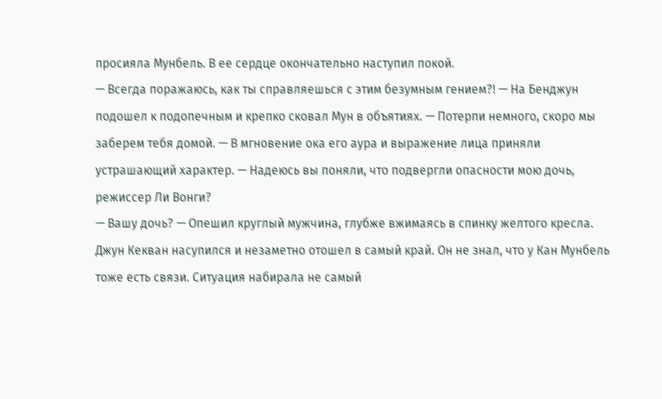просияла Мунбель. В ее сердце окончательно наступил покой.
— Всегда поражаюсь, как ты справляешься с этим безумным гением?! — На Бенджун подошел к подопечным и крепко сковал Мун в объятиях. — Потерпи немного, скоро мы заберем тебя домой. — В мгновение ока его аура и выражение лица приняли устрашающий характер. — Надеюсь вы поняли, что подвергли опасности мою дочь, режиссер Ли Вонги?
— Вашу дочь? — Опешил круглый мужчина, глубже вжимаясь в спинку желтого кресла.
Джун Кекван насупился и незаметно отошел в самый край. Он не знал, что у Кан Мунбель тоже есть связи. Ситуация набирала не самый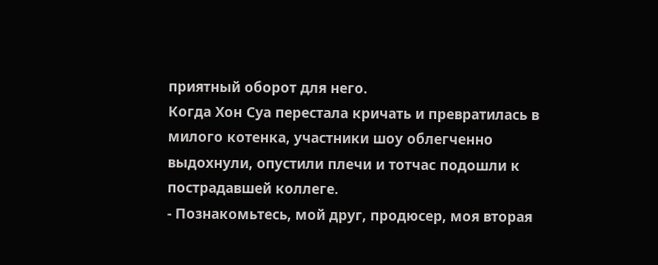приятный оборот для него.
Когда Хон Суа перестала кричать и превратилась в милого котенка, участники шоу облегченно выдохнули, опустили плечи и тотчас подошли к пострадавшей коллеге.
- Познакомьтесь, мой друг, продюсер, моя вторая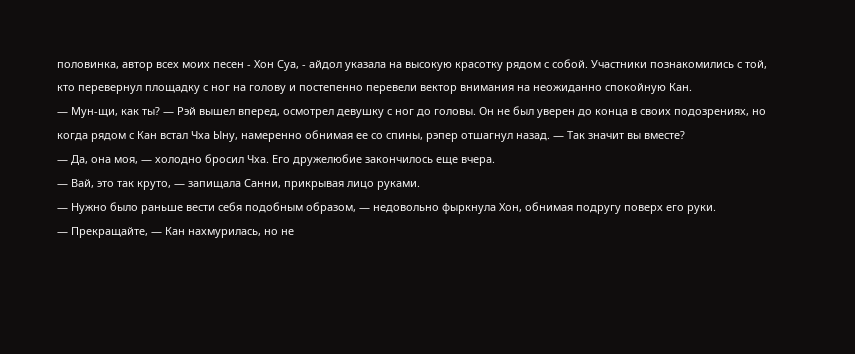половинка, автор всех моих песен - Хон Суа, - айдол указала на высокую красотку рядом с собой. Участники познакомились с той, кто перевернул площадку с ног на голову и постепенно перевели вектор внимания на неожиданно спокойную Кан.
— Мун-щи, как ты? — Рэй вышел вперед, осмотрел девушку с ног до головы. Он не был уверен до конца в своих подозрениях, но когда рядом с Кан встал Чха Ыну, намеренно обнимая ее со спины, рэпер отшагнул назад. — Так значит вы вместе?
— Да, она моя, — холодно бросил Чха. Его дружелюбие закончилось еще вчера.
— Вай, это так круто, — запищала Санни, прикрывая лицо руками.
— Нужно было раньше вести себя подобным образом, — недовольно фыркнула Хон, обнимая подругу поверх его руки.
— Прекращайте, — Кан нахмурилась, но не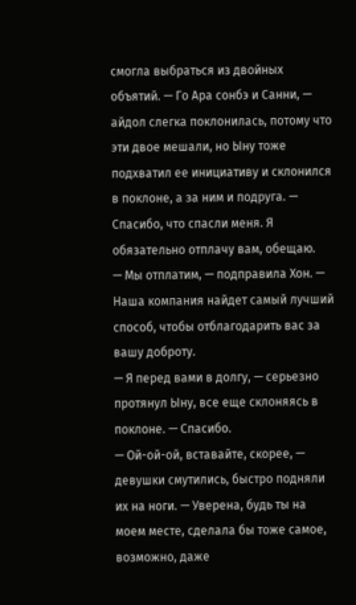смогла выбраться из двойных объятий. — Го Ара сонбэ и Санни, — айдол слегка поклонилась, потому что эти двое мешали, но Ыну тоже подхватил ее инициативу и склонился в поклоне, а за ним и подруга. — Спасибо, что спасли меня. Я обязательно отплачу вам, обещаю.
— Мы отплатим, — подправила Хон. — Наша компания найдет самый лучший способ, чтобы отблагодарить вас за вашу доброту.
— Я перед вами в долгу, — серьезно протянул Ыну, все еще склоняясь в поклоне. — Спасибо.
— Ой-ой-ой, вставайте, скорее, — девушки смутились, быстро подняли их на ноги. — Уверена, будь ты на моем месте, сделала бы тоже самое, возможно, даже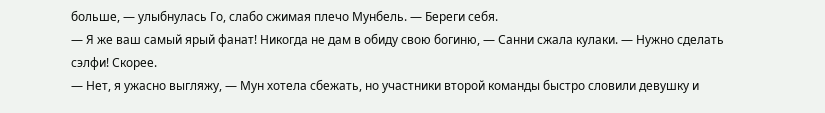больше, — улыбнулась Го, слабо сжимая плечо Мунбель. — Береги себя.
— Я же ваш самый ярый фанат! Никогда не дам в обиду свою богиню, — Санни сжала кулаки. — Нужно сделать сэлфи! Скорее.
— Нет, я ужасно выгляжу, — Мун хотела сбежать, но участники второй команды быстро словили девушку и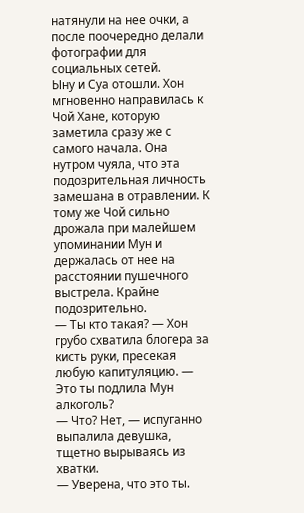натянули на нее очки, а после поочередно делали фотографии для социальных сетей.
Ыну и Суа отошли. Хон мгновенно направилась к Чой Хане, которую заметила сразу же с самого начала. Она нутром чуяла, что эта подозрительная личность замешана в отравлении. К тому же Чой сильно дрожала при малейшем упоминании Мун и держалась от нее на расстоянии пушечного выстрела. Крайне подозрительно.
— Ты кто такая? — Хон грубо схватила блогера за кисть руки, пресекая любую капитуляцию. — Это ты подлила Мун алкоголь?
— Что? Нет, — испуганно выпалила девушка, тщетно вырываясь из хватки.
— Уверена, что это ты.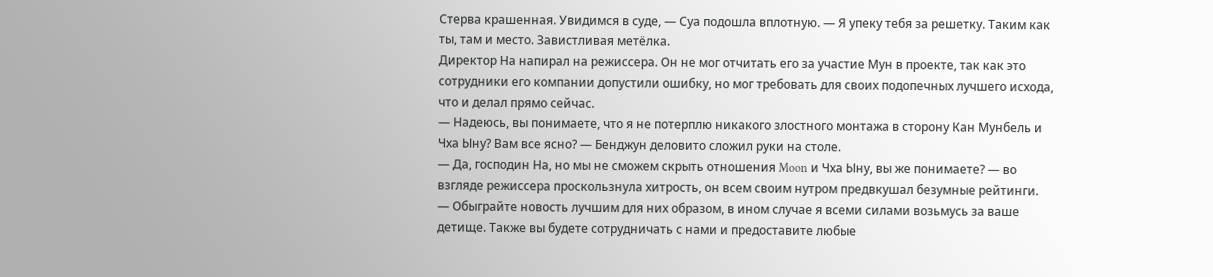Стерва крашенная. Увидимся в суде, — Суа подошла вплотную. — Я упеку тебя за решетку. Таким как ты, там и место. Завистливая метёлка.
Директор На напирал на режиссера. Он не мог отчитать его за участие Мун в проекте, так как это сотрудники его компании допустили ошибку, но мог требовать для своих подопечных лучшего исхода, что и делал прямо сейчас.
— Надеюсь, вы понимаете, что я не потерплю никакого злостного монтажа в сторону Кан Мунбель и Чха Ыну? Вам все ясно? — Бенджун деловито сложил руки на столе.
— Да, господин На, но мы не сможем скрыть отношения Moon и Чха Ыну, вы же понимаете? — во взгляде режиссера проскользнула хитрость, он всем своим нутром предвкушал безумные рейтинги.
— Обыграйте новость лучшим для них образом, в ином случае я всеми силами возьмусь за ваше детище. Также вы будете сотрудничать с нами и предоставите любые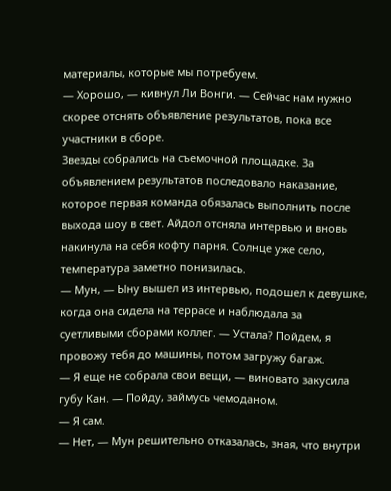материалы, которые мы потребуем.
— Хорошо, — кивнул Ли Вонги. — Сейчас нам нужно скорее отснять объявление результатов, пока все участники в сборе.
Звезды собрались на съемочной площадке. За объявлением результатов последовало наказание, которое первая команда обязалась выполнить после выхода шоу в свет. Айдол отсняла интервью и вновь накинула на себя кофту парня. Солнце уже село, температура заметно понизилась.
— Мун, — Ыну вышел из интервью, подошел к девушке, когда она сидела на террасе и наблюдала за суетливыми сборами коллег. — Устала? Пойдем, я провожу тебя до машины, потом загружу багаж.
— Я еще не собрала свои вещи, — виновато закусила губу Кан. — Пойду, займусь чемоданом.
— Я сам.
— Нет, — Мун решительно отказалась, зная, что внутри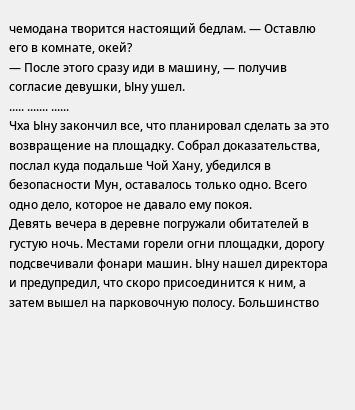чемодана творится настоящий бедлам. — Оставлю его в комнате, окей?
— После этого сразу иди в машину, — получив согласие девушки, Ыну ушел.
..... ....... ......
Чха Ыну закончил все, что планировал сделать за это возвращение на площадку. Собрал доказательства, послал куда подальше Чой Хану, убедился в безопасности Мун, оставалось только одно. Всего одно дело, которое не давало ему покоя.
Девять вечера в деревне погружали обитателей в густую ночь. Местами горели огни площадки, дорогу подсвечивали фонари машин. Ыну нашел директора и предупредил, что скоро присоединится к ним, а затем вышел на парковочную полосу. Большинство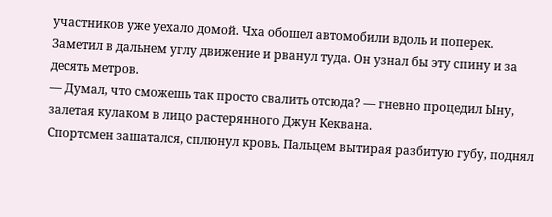участников уже уехало домой. Чха обошел автомобили вдоль и поперек. Заметил в дальнем углу движение и рванул туда. Он узнал бы эту спину и за десять метров.
— Думал, что сможешь так просто свалить отсюда? — гневно процедил Ыну, залетая кулаком в лицо растерянного Джун Кеквана.
Спортсмен зашатался, сплюнул кровь. Пальцем вытирая разбитую губу, поднял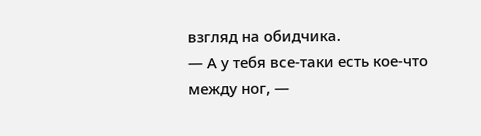взгляд на обидчика.
— А у тебя все-таки есть кое-что между ног, —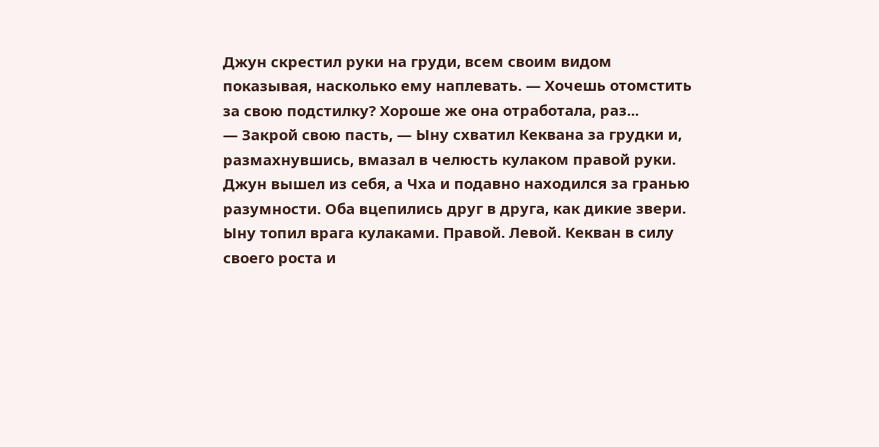Джун скрестил руки на груди, всем своим видом показывая, насколько ему наплевать. — Хочешь отомстить за свою подстилку? Хороше же она отработала, раз...
— Закрой свою пасть, — Ыну схватил Кеквана за грудки и, размахнувшись, вмазал в челюсть кулаком правой руки.
Джун вышел из себя, а Чха и подавно находился за гранью разумности. Оба вцепились друг в друга, как дикие звери. Ыну топил врага кулаками. Правой. Левой. Кекван в силу своего роста и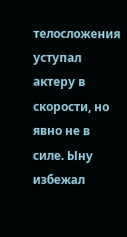телосложения уступал актеру в скорости, но явно не в силе. Ыну избежал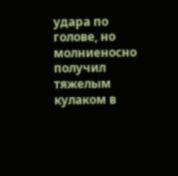удара по голове, но молниеносно получил тяжелым кулаком в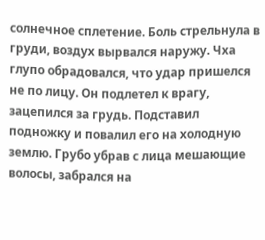солнечное сплетение. Боль стрельнула в груди, воздух вырвался наружу. Чха глупо обрадовался, что удар пришелся не по лицу. Он подлетел к врагу, зацепился за грудь. Подставил подножку и повалил его на холодную землю. Грубо убрав с лица мешающие волосы, забрался на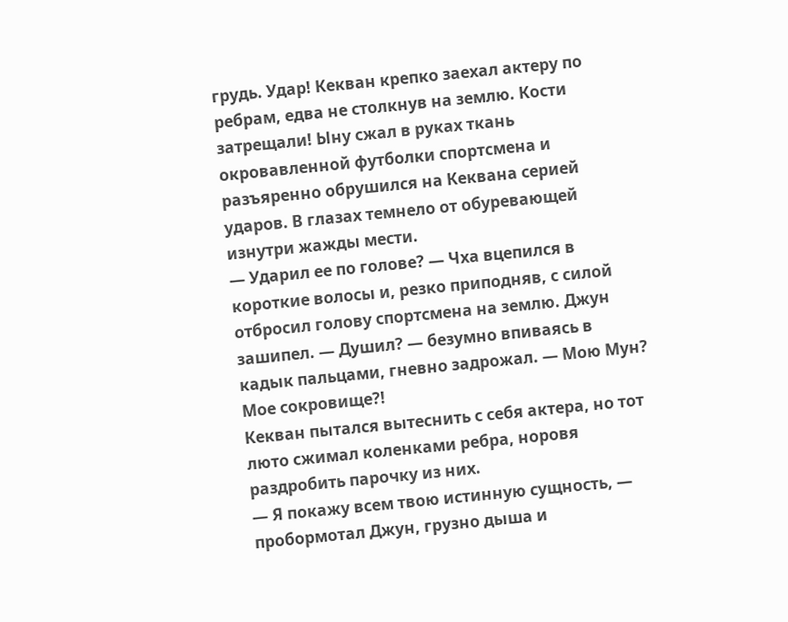грудь. Удар! Кекван крепко заехал актеру по ребрам, едва не столкнув на землю. Кости затрещали! Ыну сжал в руках ткань окровавленной футболки спортсмена и разъяренно обрушился на Кеквана серией ударов. В глазах темнело от обуревающей изнутри жажды мести.
— Ударил ее по голове? — Чха вцепился в короткие волосы и, резко приподняв, с силой отбросил голову спортсмена на землю. Джун зашипел. — Душил? — безумно впиваясь в кадык пальцами, гневно задрожал. — Мою Мун? Мое сокровище?!
Кекван пытался вытеснить с себя актера, но тот люто сжимал коленками ребра, норовя раздробить парочку из них.
— Я покажу всем твою истинную сущность, — пробормотал Джун, грузно дыша и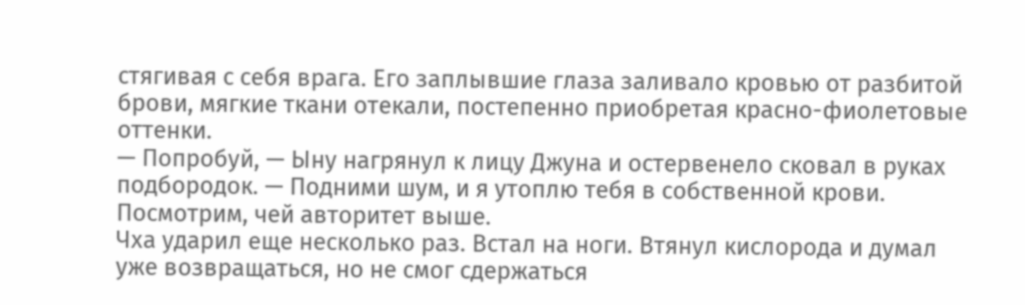стягивая с себя врага. Его заплывшие глаза заливало кровью от разбитой брови, мягкие ткани отекали, постепенно приобретая красно-фиолетовые оттенки.
— Попробуй, — Ыну нагрянул к лицу Джуна и остервенело сковал в руках подбородок. — Подними шум, и я утоплю тебя в собственной крови. Посмотрим, чей авторитет выше.
Чха ударил еще несколько раз. Встал на ноги. Втянул кислорода и думал уже возвращаться, но не смог сдержаться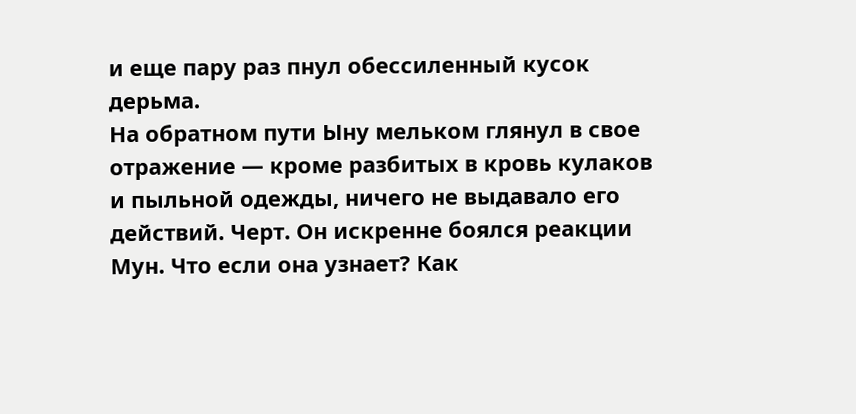и еще пару раз пнул обессиленный кусок дерьма.
На обратном пути Ыну мельком глянул в свое отражение — кроме разбитых в кровь кулаков и пыльной одежды, ничего не выдавало его действий. Черт. Он искренне боялся реакции Мун. Что если она узнает? Как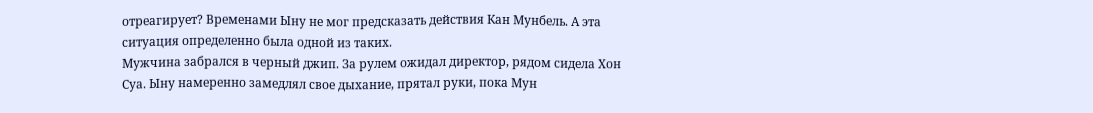отреагирует? Временами Ыну не мог предсказать действия Кан Мунбель. А эта ситуация определенно была одной из таких.
Мужчина забрался в черный джип. За рулем ожидал директор, рядом сидела Хон Суа. Ыну намеренно замедлял свое дыхание, прятал руки, пока Мун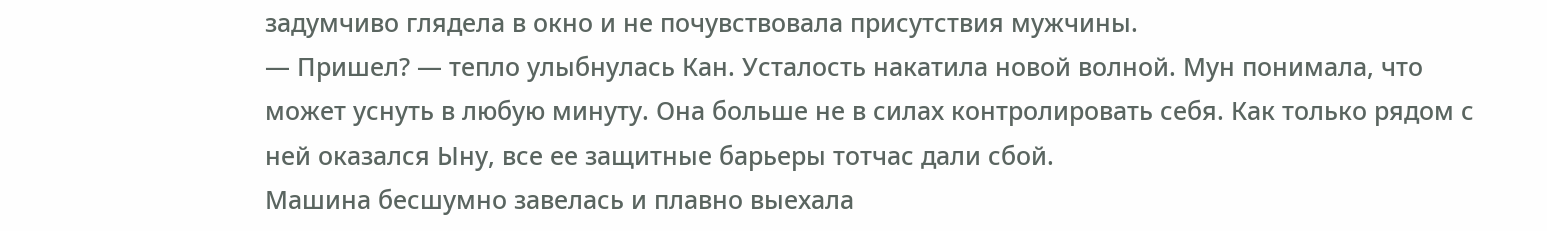задумчиво глядела в окно и не почувствовала присутствия мужчины.
— Пришел? — тепло улыбнулась Кан. Усталость накатила новой волной. Мун понимала, что может уснуть в любую минуту. Она больше не в силах контролировать себя. Как только рядом с ней оказался Ыну, все ее защитные барьеры тотчас дали сбой.
Машина бесшумно завелась и плавно выехала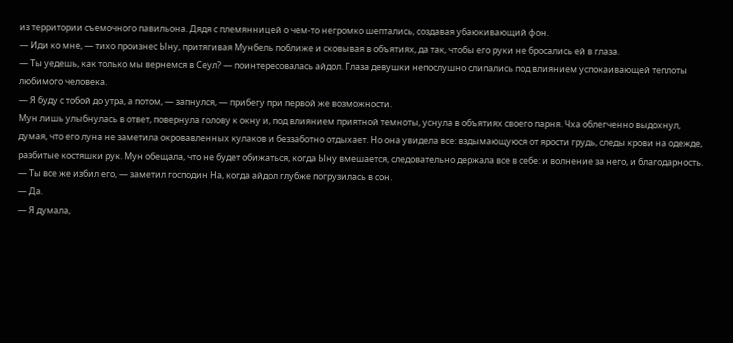из территории съемочного павильона. Дядя с племянницей о чем-то негромко шептались, создавая убаюкивающий фон.
— Иди ко мне, — тихо произнес Ыну, притягивая Мунбель поближе и сковывая в объятиях, да так, чтобы его руки не бросались ей в глаза.
— Ты уедешь, как только мы вернемся в Сеул? — поинтересовалась айдол. Глаза девушки непослушно слипались под влиянием успокаивающей теплоты любимого человека.
— Я буду с тобой до утра, а потом, — запнулся, — прибегу при первой же возможности.
Мун лишь улыбнулась в ответ, повернула голову к окну и, под влиянием приятной темноты, уснула в объятиях своего парня. Чха облегченно выдохнул, думая, что его луна не заметила окровавленных кулаков и беззаботно отдыхает. Но она увидела все: вздымающуюся от ярости грудь, следы крови на одежде, разбитые костяшки рук. Мун обещала, что не будет обижаться, когда Ыну вмешается, следовательно держала все в себе: и волнение за него, и благодарность.
— Ты все же избил его, — заметил господин На, когда айдол глубже погрузилась в сон.
— Да.
— Я думала,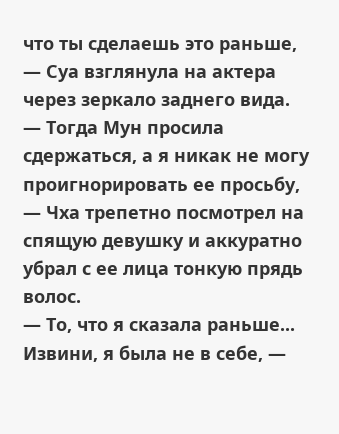что ты сделаешь это раньше, — Суа взглянула на актера через зеркало заднего вида.
— Тогда Мун просила сдержаться, а я никак не могу проигнорировать ее просьбу, — Чха трепетно посмотрел на спящую девушку и аккуратно убрал с ее лица тонкую прядь волос.
— То, что я сказала раньше... Извини, я была не в себе, —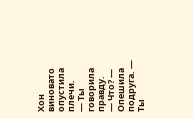Хон виновато опустила плечи.
— Ты говорила правду.
— Что? — Опешила подруга. — Ты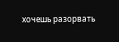хочешь разорвать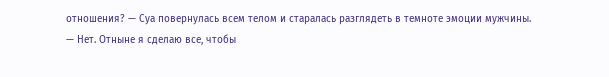отношения? — Суа повернулась всем телом и старалась разглядеть в темноте эмоции мужчины.
— Нет. Отныне я сделаю все, чтобы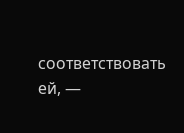соответствовать ей, —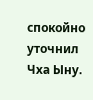спокойно уточнил Чха Ыну.